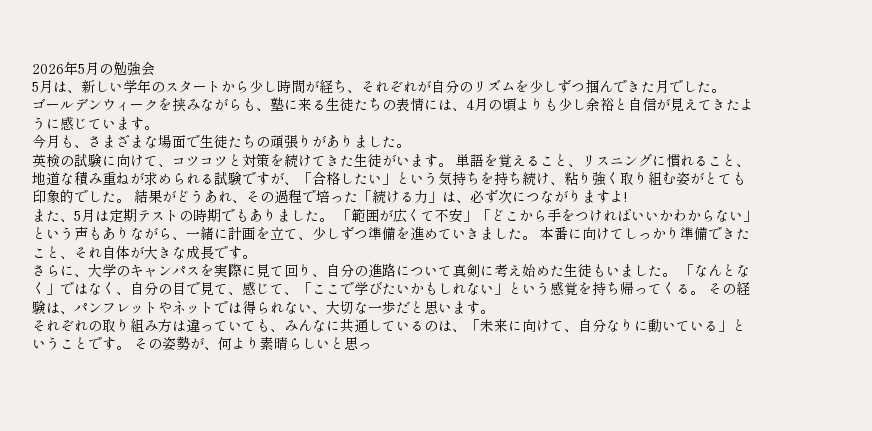2026年5月の勉強会
5月は、新しい学年のスタートから少し時間が経ち、それぞれが自分のリズムを少しずつ掴んできた月でした。
ゴールデンウィークを挟みながらも、塾に来る生徒たちの表情には、4月の頃よりも少し余裕と自信が見えてきたように感じています。
今月も、さまざまな場面で生徒たちの頑張りがありました。
英検の試験に向けて、コツコツと対策を続けてきた生徒がいます。 単語を覚えること、リスニングに慣れること、地道な積み重ねが求められる試験ですが、「合格したい」という気持ちを持ち続け、粘り強く取り組む姿がとても印象的でした。 結果がどうあれ、その過程で培った「続ける力」は、必ず次につながりますよ!
また、5月は定期テストの時期でもありました。 「範囲が広くて不安」「どこから手をつければいいかわからない」という声もありながら、一緒に計画を立て、少しずつ準備を進めていきました。 本番に向けてしっかり準備できたこと、それ自体が大きな成長です。
さらに、大学のキャンパスを実際に見て回り、自分の進路について真剣に考え始めた生徒もいました。 「なんとなく」ではなく、自分の目で見て、感じて、「ここで学びたいかもしれない」という感覚を持ち帰ってくる。 その経験は、パンフレットやネットでは得られない、大切な一歩だと思います。
それぞれの取り組み方は違っていても、みんなに共通しているのは、「未来に向けて、自分なりに動いている」ということです。 その姿勢が、何より素晴らしいと思っ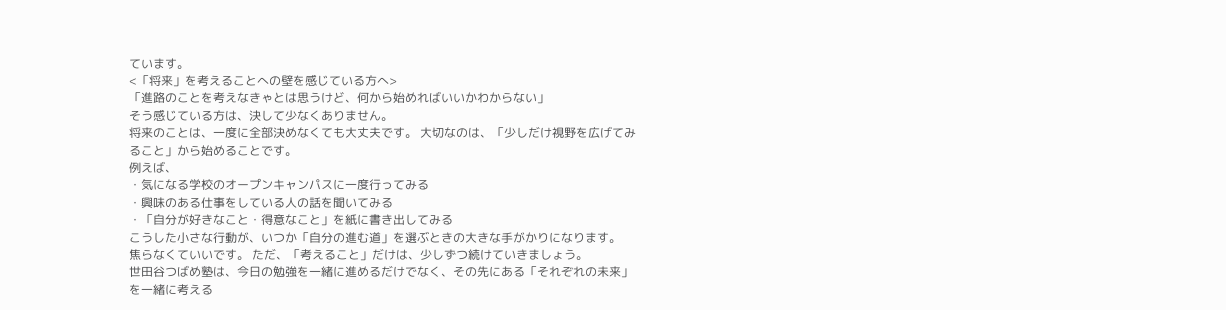ています。
<「将来」を考えることへの壁を感じている方へ>
「進路のことを考えなきゃとは思うけど、何から始めればいいかわからない」
そう感じている方は、決して少なくありません。
将来のことは、一度に全部決めなくても大丈夫です。 大切なのは、「少しだけ視野を広げてみること」から始めることです。
例えば、
・気になる学校のオープンキャンパスに一度行ってみる
・興味のある仕事をしている人の話を聞いてみる
・「自分が好きなこと・得意なこと」を紙に書き出してみる
こうした小さな行動が、いつか「自分の進む道」を選ぶときの大きな手がかりになります。
焦らなくていいです。 ただ、「考えること」だけは、少しずつ続けていきましょう。
世田谷つばめ塾は、今日の勉強を一緒に進めるだけでなく、その先にある「それぞれの未来」を一緒に考える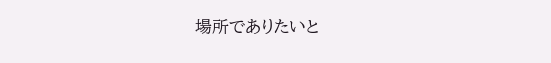場所でありたいと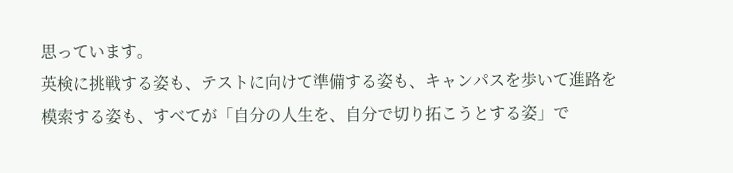思っています。
英検に挑戦する姿も、テストに向けて準備する姿も、キャンパスを歩いて進路を模索する姿も、すべてが「自分の人生を、自分で切り拓こうとする姿」で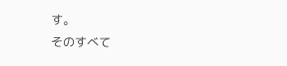す。
そのすべて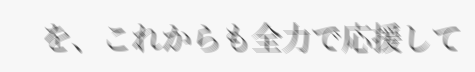を、これからも全力で応援して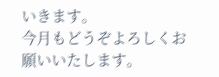いきます。
今月もどうぞよろしくお願いいたします。